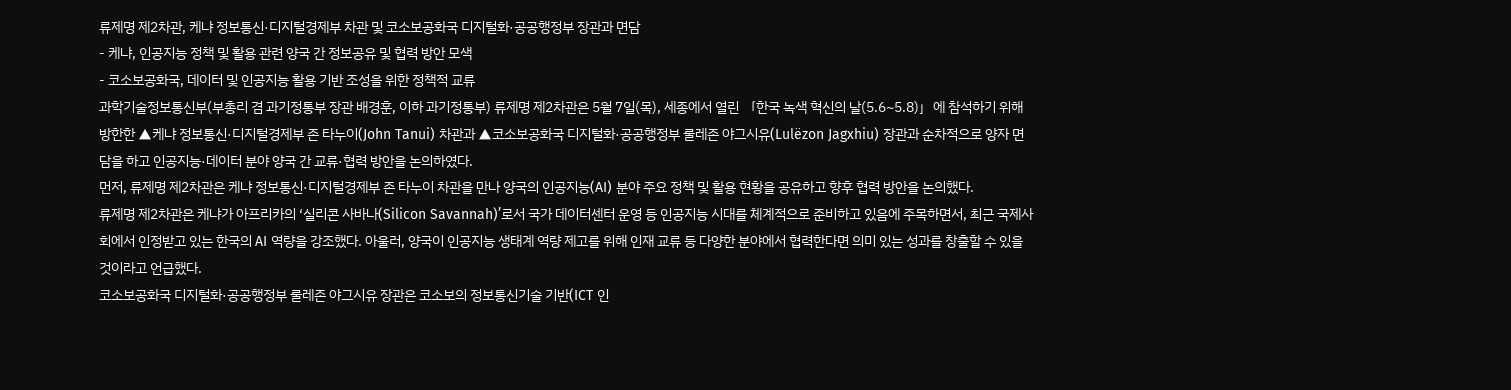류제명 제2차관, 케냐 정보통신·디지털경제부 차관 및 코소보공화국 디지털화·공공행정부 장관과 면담
- 케냐, 인공지능 정책 및 활용 관련 양국 간 정보공유 및 협력 방안 모색
- 코소보공화국, 데이터 및 인공지능 활용 기반 조성을 위한 정책적 교류
과학기술정보통신부(부총리 겸 과기정통부 장관 배경훈, 이하 과기정통부) 류제명 제2차관은 5월 7일(목), 세종에서 열린 「한국 녹색 혁신의 날(5.6~5.8)」에 참석하기 위해 방한한 ▲케냐 정보통신·디지털경제부 존 타누이(John Tanui) 차관과 ▲코소보공화국 디지털화·공공행정부 룰레존 야그시유(Lulëzon Jagxhiu) 장관과 순차적으로 양자 면담을 하고 인공지능·데이터 분야 양국 간 교류·협력 방안을 논의하였다.
먼저, 류제명 제2차관은 케냐 정보통신·디지털경제부 존 타누이 차관을 만나 양국의 인공지능(AI) 분야 주요 정책 및 활용 현황을 공유하고 향후 협력 방안을 논의했다.
류제명 제2차관은 케냐가 아프리카의 ‘실리콘 사바나(Silicon Savannah)’로서 국가 데이터센터 운영 등 인공지능 시대를 체계적으로 준비하고 있음에 주목하면서, 최근 국제사회에서 인정받고 있는 한국의 AI 역량을 강조했다. 아울러, 양국이 인공지능 생태계 역량 제고를 위해 인재 교류 등 다양한 분야에서 협력한다면 의미 있는 성과를 창출할 수 있을 것이라고 언급했다.
코소보공화국 디지털화·공공행정부 룰레존 야그시유 장관은 코소보의 정보통신기술 기반(ICT 인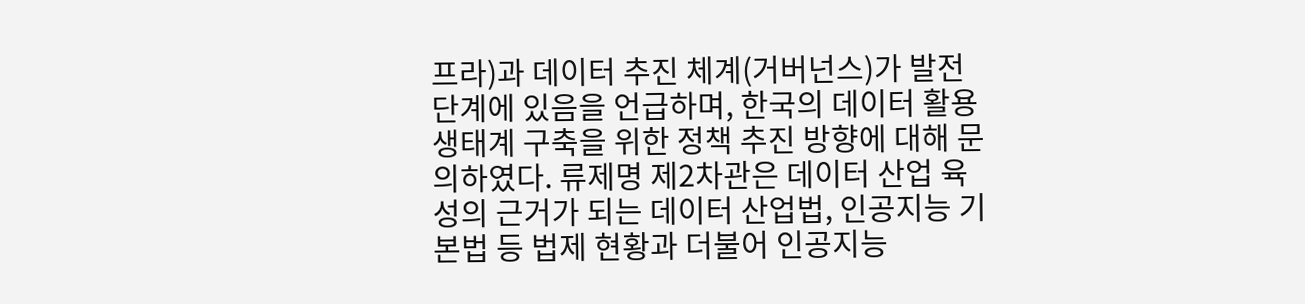프라)과 데이터 추진 체계(거버넌스)가 발전 단계에 있음을 언급하며, 한국의 데이터 활용 생태계 구축을 위한 정책 추진 방향에 대해 문의하였다. 류제명 제2차관은 데이터 산업 육성의 근거가 되는 데이터 산업법, 인공지능 기본법 등 법제 현황과 더불어 인공지능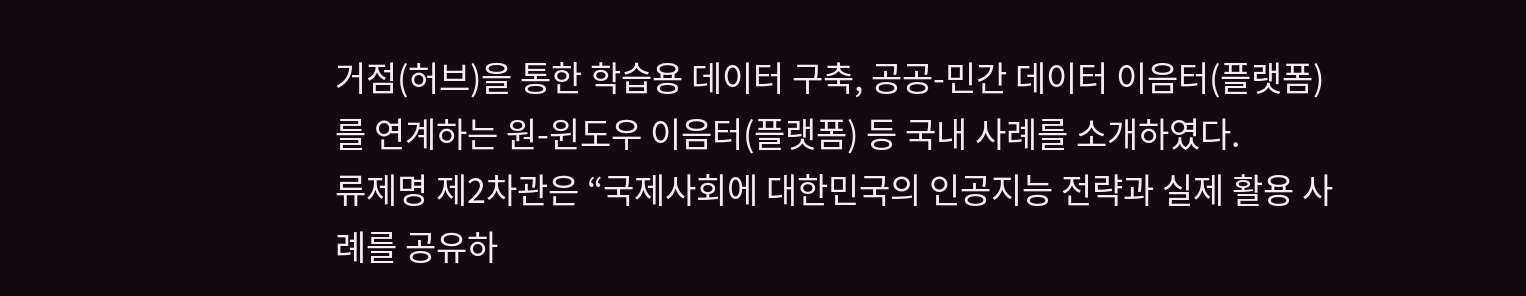거점(허브)을 통한 학습용 데이터 구축, 공공-민간 데이터 이음터(플랫폼)를 연계하는 원-윈도우 이음터(플랫폼) 등 국내 사례를 소개하였다.
류제명 제2차관은 “국제사회에 대한민국의 인공지능 전략과 실제 활용 사례를 공유하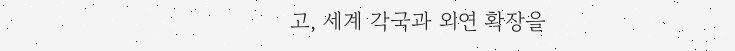고, 세계 각국과 외연 확장을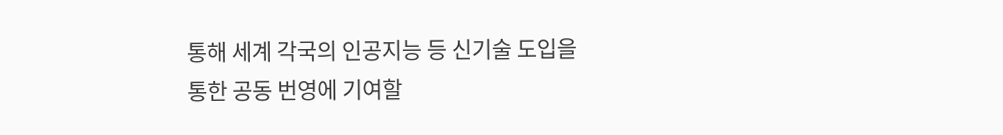통해 세계 각국의 인공지능 등 신기술 도입을 통한 공동 번영에 기여할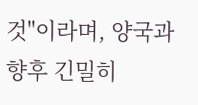것"이라며, 양국과 향후 긴밀히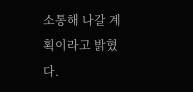소통해 나갈 계획이라고 밝혔다.